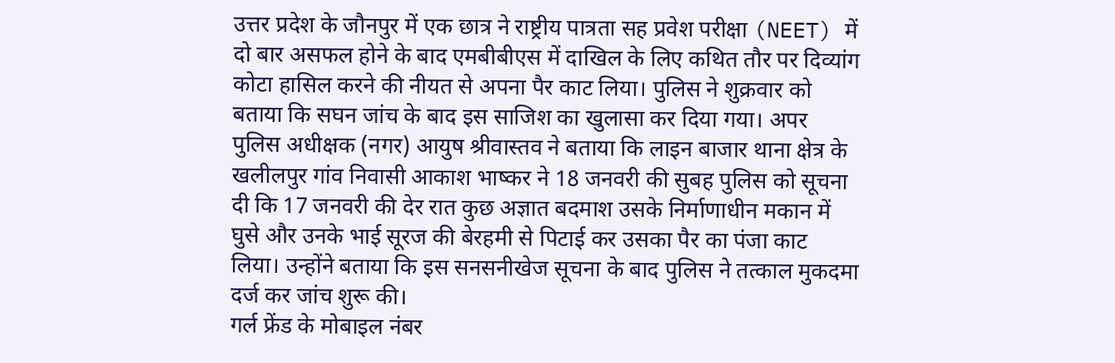उत्तर प्रदेश के जौनपुर में एक छात्र ने राष्ट्रीय पात्रता सह प्रवेश परीक्षा (NEET) में दो बार असफल होने के बाद एमबीबीएस में दाखिल के लिए कथित तौर पर दिव्यांग कोटा हासिल करने की नीयत से अपना पैर काट लिया। पुलिस ने शुक्रवार को बताया कि सघन जांच के बाद इस साजिश का खुलासा कर दिया गया। अपर पुलिस अधीक्षक (नगर) आयुष श्रीवास्तव ने बताया कि लाइन बाजार थाना क्षेत्र के खलीलपुर गांव निवासी आकाश भाष्कर ने 18 जनवरी की सुबह पुलिस को सूचना दी कि 17 जनवरी की देर रात कुछ अज्ञात बदमाश उसके निर्माणाधीन मकान में घुसे और उनके भाई सूरज की बेरहमी से पिटाई कर उसका पैर का पंजा काट लिया। उन्होंने बताया कि इस सनसनीखेज सूचना के बाद पुलिस ने तत्काल मुकदमा दर्ज कर जांच शुरू की।
गर्ल फ्रेंड के मोबाइल नंबर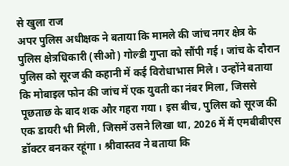से खुला राज
अपर पुलिस अधीक्षक ने बताया कि मामले की जांच नगर क्षेत्र के पुलिस क्षेत्रधिकारी (सीओ) गोल्डी गुप्ता को सौंपी गई। जांच के दौरान पुलिस को सूरज की कहानी में कई विरोधाभास मिले। उन्होंने बताया कि मोबाइल फोन की जांच में एक युवती का नंबर मिला, जिससे पूछताछ के बाद शक और गहरा गया। इस बीच, पुलिस को सूरज की एक डायरी भी मिली, जिसमें उसने लिखा था, 2026 में मैं एमबीबीएस डॉक्टर बनकर रहूंगा। श्रीवास्तव ने बताया कि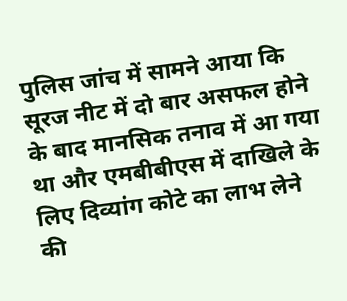पुलिस जांच में सामने आया कि सूरज नीट में दो बार असफल होने के बाद मानसिक तनाव में आ गया था और एमबीबीएस में दाखिले के लिए दिव्यांग कोटे का लाभ लेने की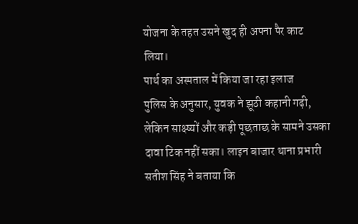योजना के तहत उसने खुद ही अपना पैर काट लिया।
पार्थ का अस्पताल में किया जा रहा इलाज
पुलिस के अनुसार, युवक ने झूठी कहानी गढ़ी, लेकिन साक्ष्ष्यों और कड़ी पूछताछ के सामने उसका दावा टिक नहीं सका। लाइन बाजार थाना प्रभारी सतीश सिंह ने बताया कि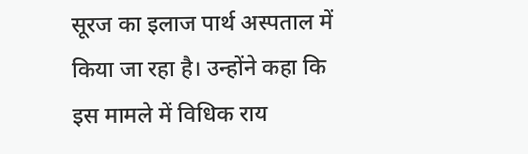सूरज का इलाज पार्थ अस्पताल में किया जा रहा है। उन्होंने कहा कि इस मामले में विधिक राय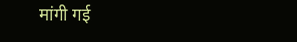मांगी गई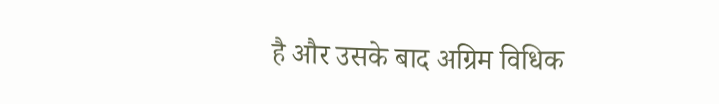है और उसके बाद अग्रिम विधिक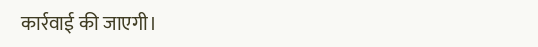कार्रवाई की जाएगी।